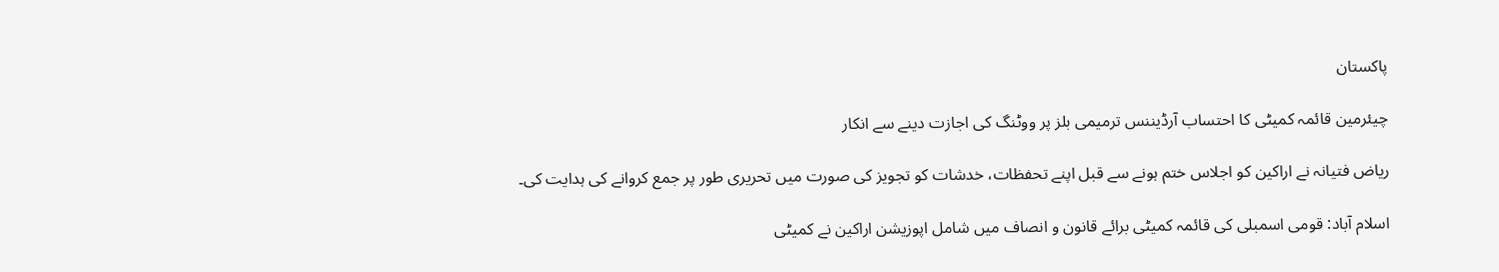پاکستان

چیئرمین قائمہ کمیٹی کا احتساب آرڈیننس ترمیمی بلز پر ووٹنگ کی اجازت دینے سے انکار

ریاض فتیانہ نے اراکین کو اجلاس ختم ہونے سے قبل اپنے تحفظات، خدشات کو تجویز کی صورت میں تحریری طور پر جمع کروانے کی ہدایت کی۔

اسلام آباد: قومی اسمبلی کی قائمہ کمیٹی برائے قانون و انصاف میں شامل اپوزیشن اراکین نے کمیٹی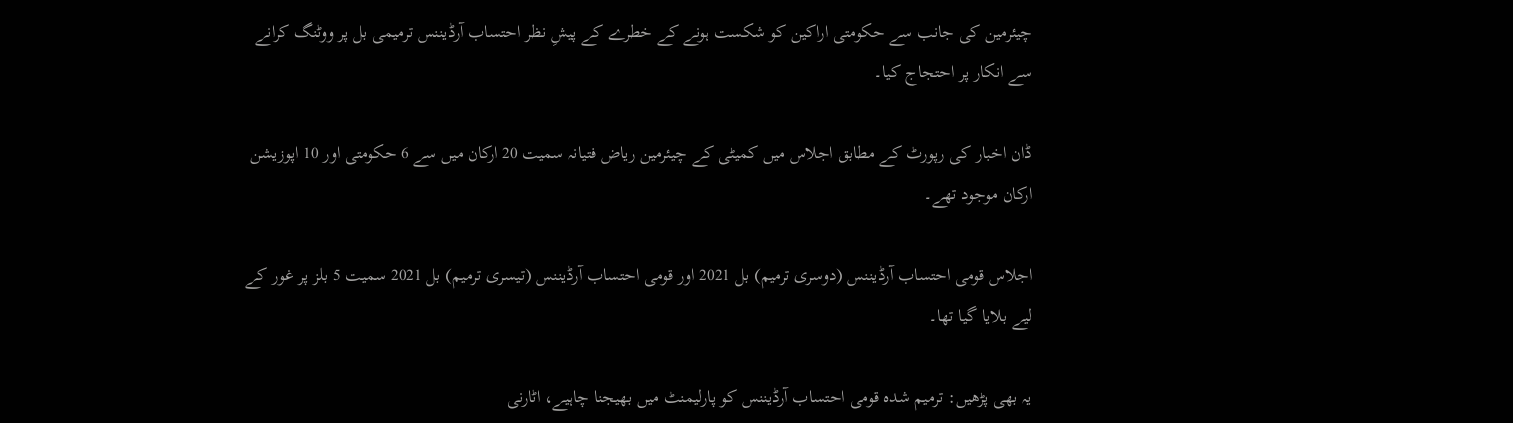چیئرمین کی جانب سے حکومتی اراکین کو شکست ہونے کے خطرے کے پیشِ نظر احتساب آرڈیننس ترمیمی بل پر ووٹنگ کرانے سے انکار پر احتجاج کیا۔

ڈان اخبار کی رپورٹ کے مطابق اجلاس میں کمیٹی کے چیئرمین ریاض فتیانہ سمیت 20 ارکان میں سے 6 حکومتی اور 10 اپوزیشن ارکان موجود تھے۔

اجلاس قومی احتساب آرڈیننس (دوسری ترمیم) بل 2021 اور قومی احتساب آرڈیننس (تیسری ترمیم) بل 2021 سمیت 5 بلز پر غور کے لیے بلایا گیا تھا۔

یہ بھی پڑھیں: ترمیم شدہ قومی احتساب آرڈیننس کو پارلیمنٹ میں بھیجنا چاہیے، اٹارنی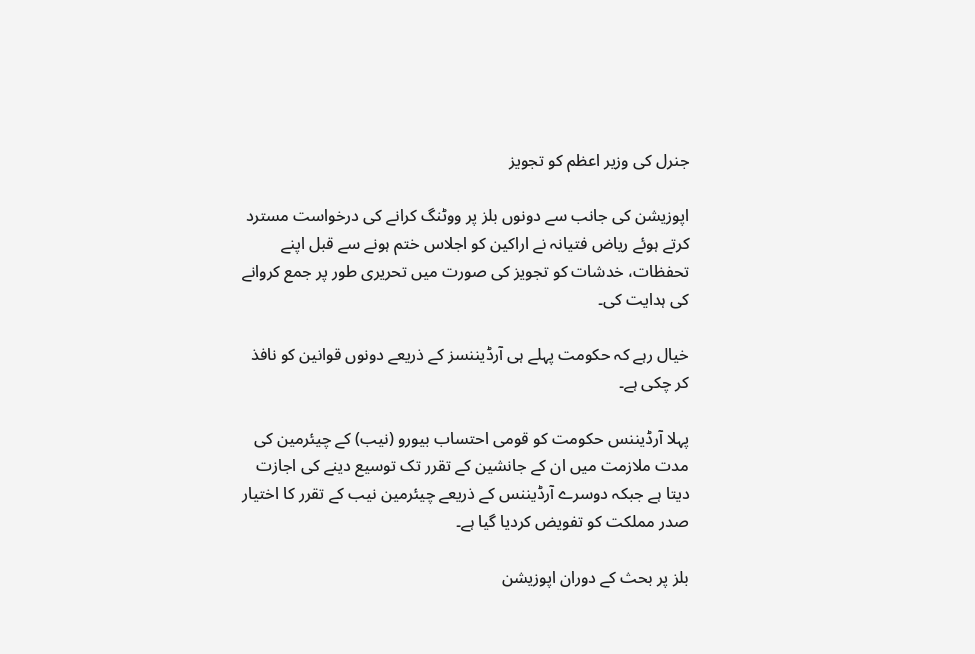جنرل کی وزیر اعظم کو تجویز

اپوزیشن کی جانب سے دونوں بلز پر ووٹنگ کرانے کی درخواست مسترد کرتے ہوئے ریاض فتیانہ نے اراکین کو اجلاس ختم ہونے سے قبل اپنے تحفظات، خدشات کو تجویز کی صورت میں تحریری طور پر جمع کروانے کی ہدایت کی۔

خیال رہے کہ حکومت پہلے ہی آرڈیننسز کے ذریعے دونوں قوانین کو نافذ کر چکی ہے۔

پہلا آرڈیننس حکومت کو قومی احتساب بیورو (نیب) کے چیئرمین کی مدت ملازمت میں ان کے جانشین کے تقرر تک توسیع دینے کی اجازت دیتا ہے جبکہ دوسرے آرڈیننس کے ذریعے چیئرمین نیب کے تقرر کا اختیار صدر مملکت کو تفویض کردیا گیا ہے۔

بلز پر بحث کے دوران اپوزیشن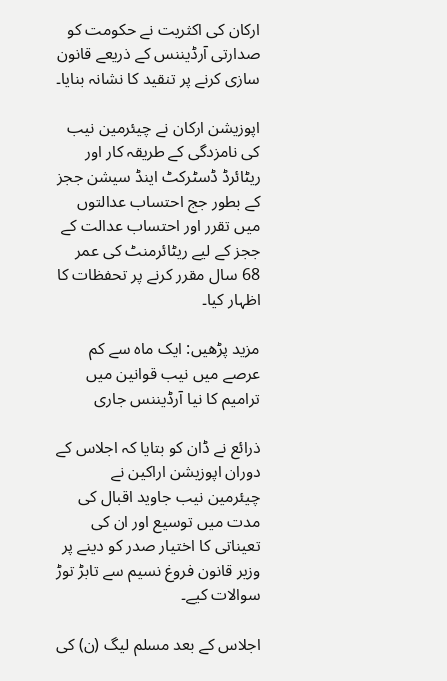ارکان کی اکثریت نے حکومت کو صدارتی آرڈیننس کے ذریعے قانون سازی کرنے پر تنقید کا نشانہ بنایا۔

اپوزیشن ارکان نے چیئرمین نیب کی نامزدگی کے طریقہ کار اور ریٹائرڈ ڈسٹرکٹ اینڈ سیشن ججز کے بطور جج احتساب عدالتوں میں تقرر اور احتساب عدالت کے ججز کے لیے ریٹائرمنٹ کی عمر 68 سال مقرر کرنے پر تحفظات کا اظہار کیا۔

مزید پڑھیں: ایک ماہ سے کم عرصے میں نیب قوانین میں ترامیم کا نیا آرڈیننس جاری

ذرائع نے ڈان کو بتایا کہ اجلاس کے دوران اپوزیشن اراکین نے چیئرمین نیب جاوید اقبال کی مدت میں توسیع اور ان کی تعیناتی کا اختیار صدر کو دینے پر وزیر قانون فروغ نسیم سے تابڑ توڑ سوالات کیے۔

اجلاس کے بعد مسلم لیگ (ن) کی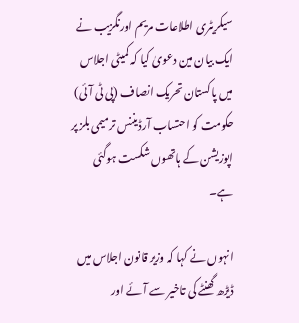سیکریٹری اطلاعات مریم اورنگزیب نے ایک بیان مین دعویٰ کیا کہ کمیٹی اجلاس میں پاکستان تحریک انصاف (پی ٹی آئی) حکومت کو احتساب آرڈیننس ترمیمی بلز پر اپوزیشن کے ہاتھوں شکست ہوگئی ہے۔

انہوں نے کہا کہ وزیر قانون اجلاس میں ڈیڑھ گھنٹے کی تاخیر سے آئے اور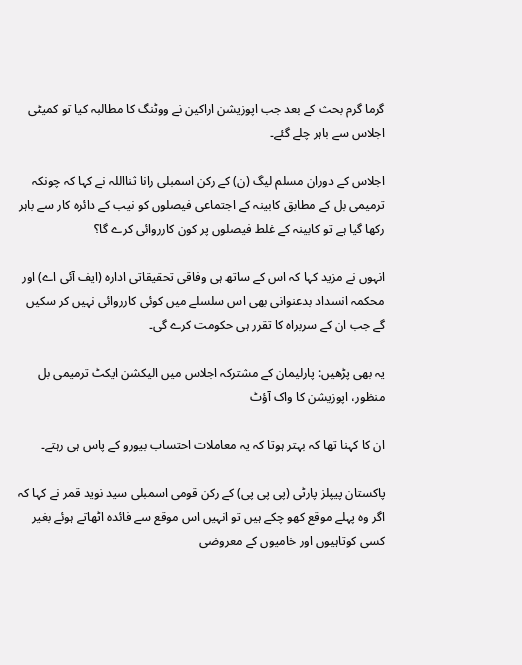گرما گرم بحث کے بعد جب اپوزیشن اراکین نے ووٹنگ کا مطالبہ کیا تو کمیٹی اجلاس سے باہر چلے گئے۔

اجلاس کے دوران مسلم لیگ (ن) کے رکن اسمبلی رانا ثنااللہ نے کہا کہ چونکہ ترمیمی بل کے مطابق کابینہ کے اجتماعی فیصلوں کو نیب کے دائرہ کار سے باہر رکھا گیا ہے تو کابینہ کے غلط فیصلوں پر کون کارروائی کرے گا؟

انہوں نے مزید کہا کہ اس کے ساتھ ہی وفاقی تحقیقاتی ادارہ (ایف آئی اے) اور محکمہ انسداد بدعنوانی بھی اس سلسلے میں کوئی کارروائی نہیں کر سکیں گے جب ان کے سربراہ کا تقرر ہی حکومت کرے گی۔

یہ بھی پڑھیں: پارلیمان کے مشترکہ اجلاس میں الیکشن ایکٹ ترمیمی بل منظور، اپوزیشن کا واک آؤٹ

ان کا کہنا تھا کہ بہتر ہوتا کہ یہ معاملات احتساب بیورو کے پاس ہی رہتے۔

پاکستان پیپلز پارٹی (پی پی پی) کے رکن قومی اسمبلی سید نوید قمر نے کہا کہ اگر وہ پہلے موقع کھو چکے ہیں تو انہیں اس موقع سے فائدہ اٹھاتے ہوئے بغیر کسی کوتاہیوں اور خامیوں کے معروضی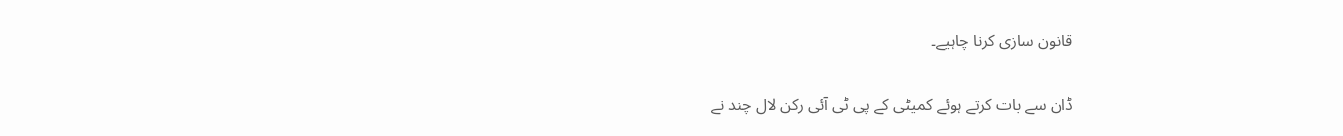قانون سازی کرنا چاہیے۔

ڈان سے بات کرتے ہوئے کمیٹی کے پی ٹی آئی رکن لال چند نے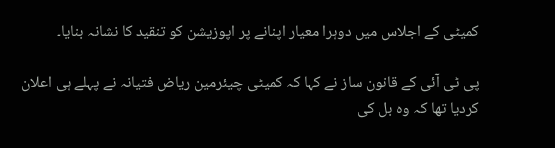کمیٹی کے اجلاس میں دوہرا معیار اپنانے پر اپوزیشن کو تنقید کا نشانہ بنایا۔

پی ٹی آئی کے قانون ساز نے کہا کہ کمیٹی چیئرمین ریاض فتیانہ نے پہلے ہی اعلان کردیا تھا کہ وہ بل کی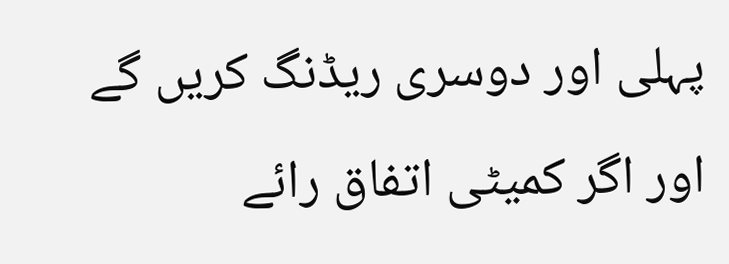پہلی اور دوسری ریڈنگ کریں گے اور اگر کمیٹی اتفاق رائے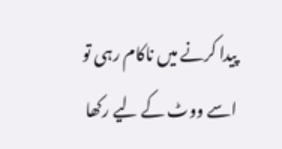پیدا کرنے میں ناکام رہی تو اسے ووٹ کے لیے رکھا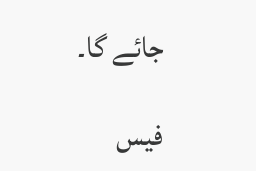جائے گا۔

فیس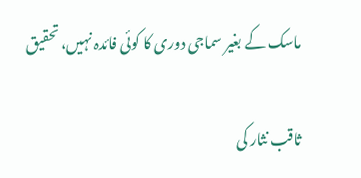ماسک کے بغیر سماجی دوری کا کوئی فائدہ نہیں، تحقیق

ثاقب نثار کی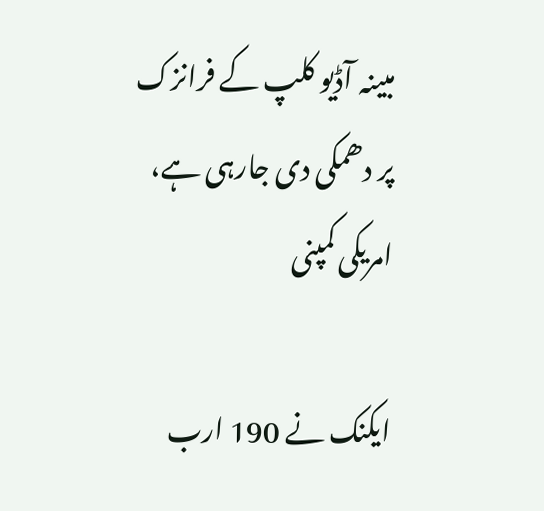مبینہ آڈیو کلپ کے فرانزک پر دھمکی دی جارہی ہے، امریکی کمپنی

ایکنک نے 190 ارب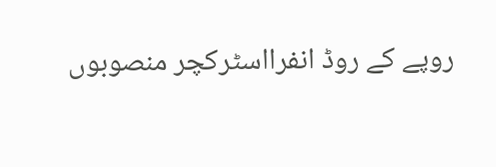روپے کے روڈ انفرااسٹرکچر منصوبوں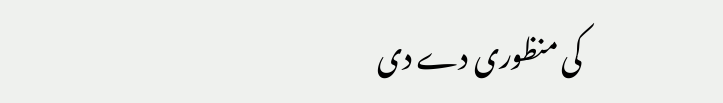کی منظوری دے دی